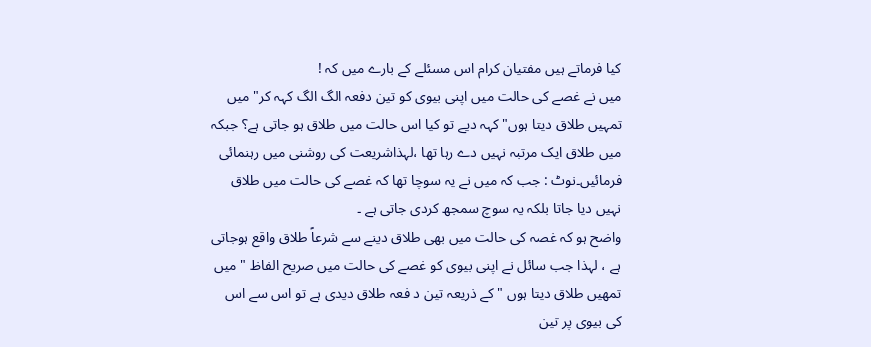کیا فرماتے ہیں مفتیان کرام اس مسئلے کے بارے میں کہ !
میں نے غصے کی حالت میں اپنی بیوی کو تین دفعہ الگ الگ کہہ کر" میں تمہیں طلاق دیتا ہوں" کہہ دیے تو کیا اس حالت میں طلاق ہو جاتی ہے؟ جبکہ میں طلاق ایک مرتبہ نہیں دے رہا تھا ،لہذاشریعت کی روشنی میں رہنمائی فرمائیں۔نوٹ : جب کہ میں نے یہ سوچا تھا کہ غصے کی حالت میں طلاق نہیں دیا جاتا بلکہ یہ سوچ سمجھ کردی جاتی ہے ۔
واضح ہو کہ غصہ کی حالت میں بھی طلاق دینے سے شرعاً طلاق واقع ہوجاتی ہے ، لہذا جب سائل نے اپنی بیوی کو غصے کی حالت میں صریح الفاظ " میں تمھیں طلاق دیتا ہوں " کے ذریعہ تین د فعہ طلاق دیدی ہے تو اس سے اس کی بیوی پر تین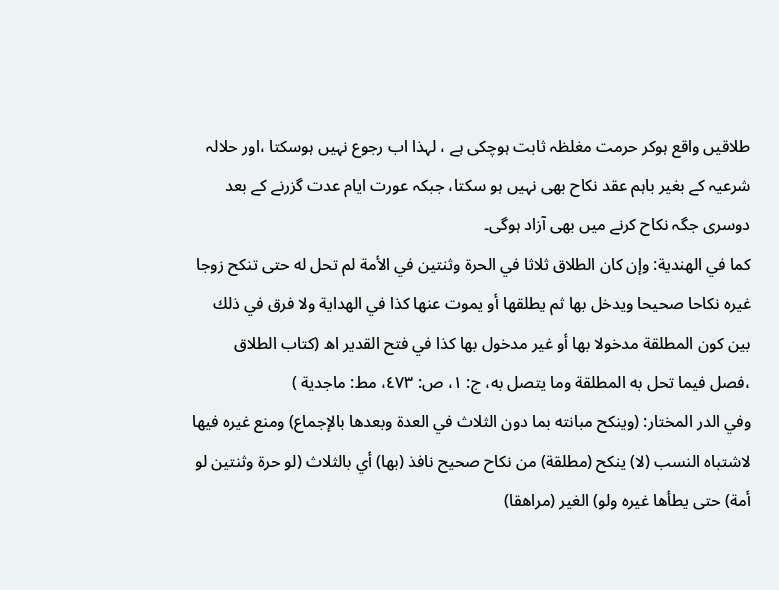طلاقیں واقع ہوکر حرمت مغلظہ ثابت ہوچکی ہے ، لہذا اب رجوع نہیں ہوسکتا ،اور حلالہ شرعیہ کے بغیر باہم عقد نکاح بھی نہیں ہو سکتا، جبکہ عورت ایام عدت گزرنے کے بعد دوسری جگہ نکاح کرنے میں بھی آزاد ہوگی۔
كما في الهندية: وإن كان الطلاق ثلاثا في الحرة وثنتين في الأمة لم تحل له حتى تنكح زوجا غيره نكاحا صحيحا ويدخل بها ثم يطلقها أو يموت عنها كذا في الهداية ولا فرق في ذلك بين كون المطلقة مدخولا بها أو غير مدخول بها كذا في فتح القدير اھ (كتاب الطلاق ،فصل فيما تحل به المطلقة وما يتصل به، ج: ١، ص: ٤٧٣، مط: ماجدية )
وفي الدر المختار: (وينكح مبانته بما دون الثلاث في العدة وبعدها بالإجماع) ومنع غيره فيها لاشتباه النسب (لا) ينكح (مطلقة) من نكاح صحيح نافذ (بها) أي بالثلاث (لو حرة وثنتين لو أمة) حتى يطأها غيره ولو) الغير (مراهقا)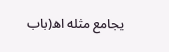يجامع مثله اھ(باب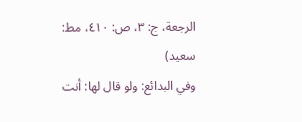الرجعة، ج: ٣، ص: ٤١٠، مط: سعيد)
وفي البدائع: ولو قال لها: أنت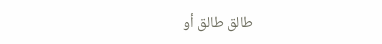طالق طالق أو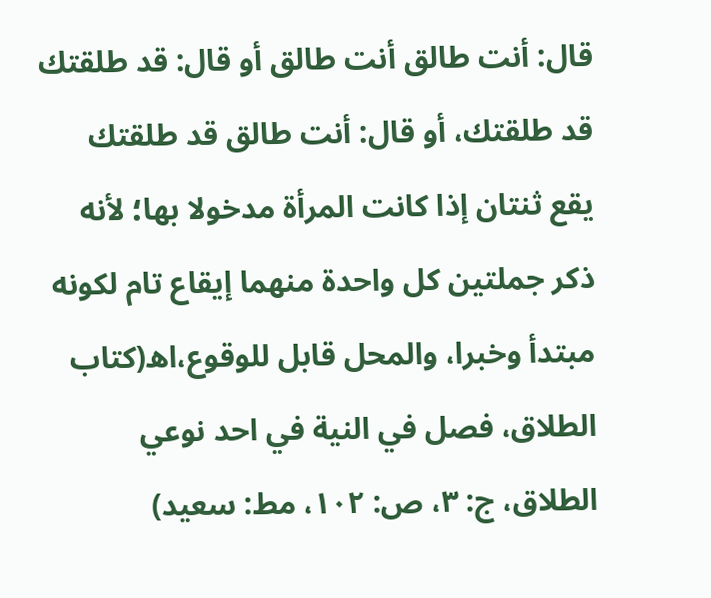قال: أنت طالق أنت طالق أو قال: قد طلقتك قد طلقتك، أو قال: أنت طالق قد طلقتك يقع ثنتان إذا كانت المرأة مدخولا بها؛ لأنه ذكر جملتين كل واحدة منهما إيقاع تام لكونه مبتدأ وخبرا، والمحل قابل للوقوع،اھ(كتاب الطلاق، فصل في النية في احد نوعي الطلاق، ج: ٣، ص: ١٠٢، مط: سعيد)